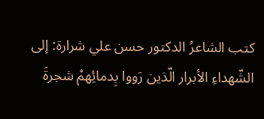كتب الشاعرُ الدكتور حسن علي شرارة: إلى الشّهداءِ الأبرار الّذين رَووا بِدمائِهمْ شجرةَ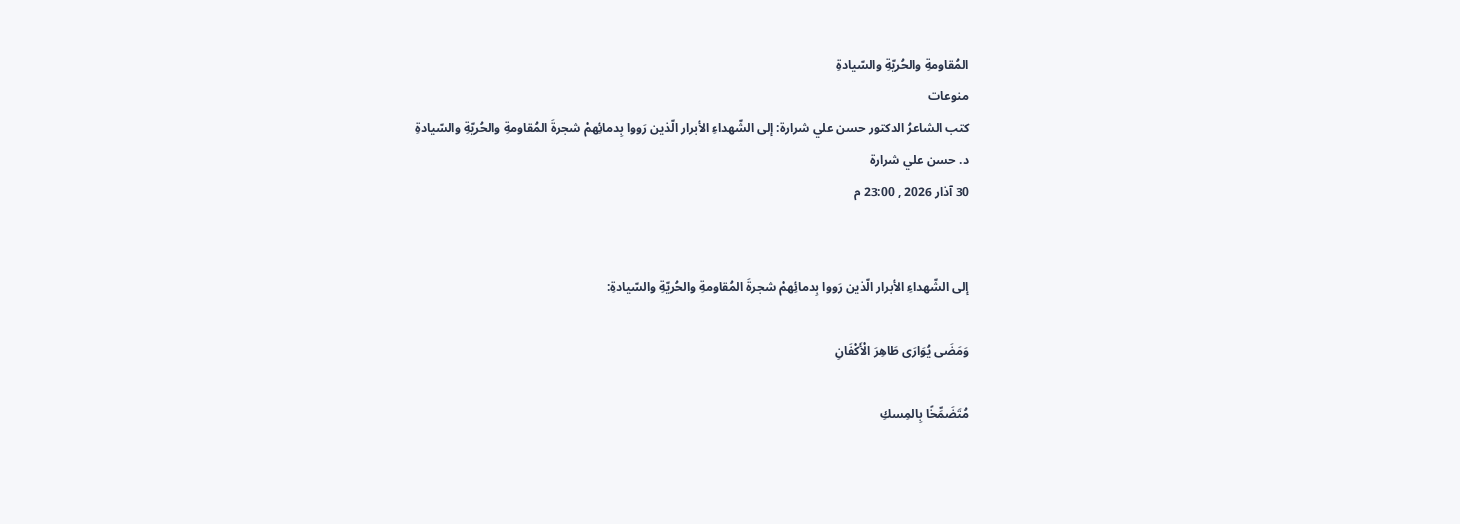المُقاومةِ والحُريّةِ والسّيادةِ
منوعات
كتب الشاعرُ الدكتور حسن علي شرارة: إلى الشّهداءِ الأبرار الّذين رَووا بِدمائِهمْ شجرةَ المُقاومةِ والحُريّةِ والسّيادةِ
د. حسن علي شرارة
30 آذار 2026 , 23:00 م


إلى الشّهداءِ الأبرار الّذين رَووا بِدمائِهمْ شجرةَ المُقاومةِ والحُريّةِ والسّيادةِ:

وَمَضَى يُوَارَى طَاهِرَ الْأَكْفَانِ

مُتَضَمِّخًا بِالمِسكِ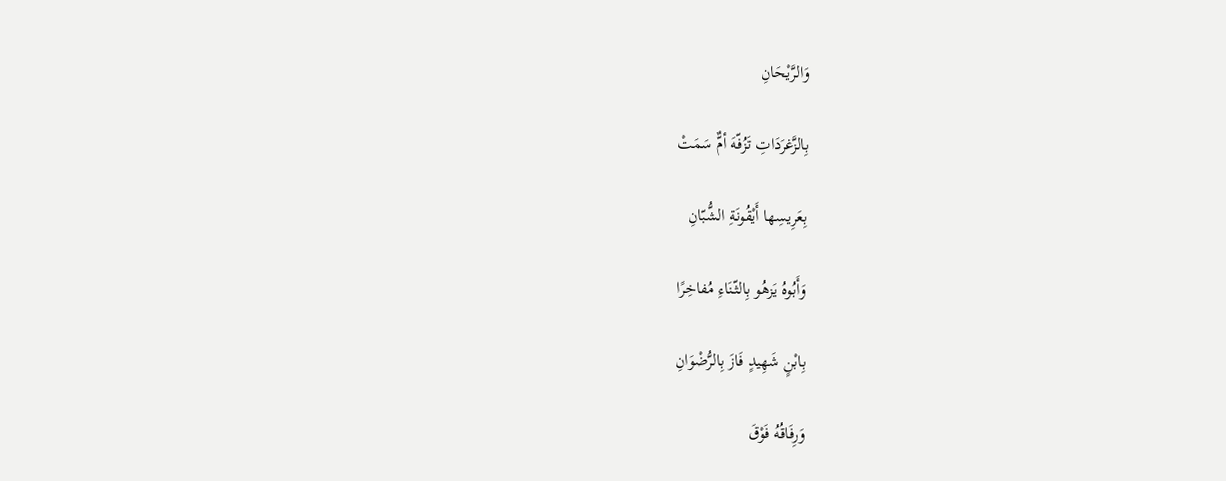وَالرَّيْحَانِ

بِالزَّغرَدَاتِ تَزُفّهَ أمٌّ سَمَتْ

بِعَرِيسِها أَيْقُونَةِ الشُّبّانِ

وَأَبُوهُ يَزهُو بِالثّنَاءِ مُفاخِرًا

بِابْنٍ شَهِيدٍ فَازَ بِالرُّضْوَانِ

وَرِفَاقُهُ فَوْقَ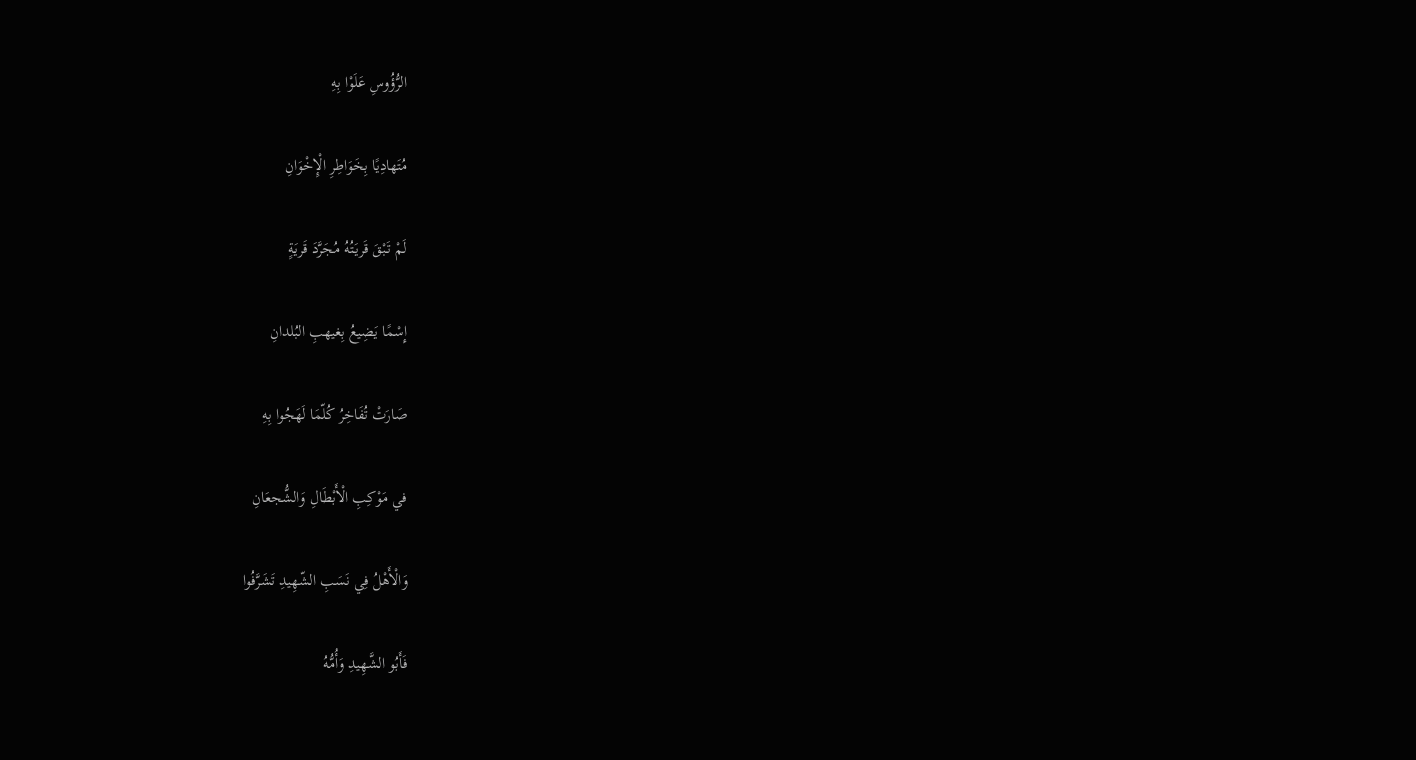الرُّؤُوسِ عَلَوْا بِهِ

مُتَهادِيًا بِخَوَاطِرِ الْإِخْوَانِ

لَمْ تَبْقَ قَريَتُهُ مُجَرَّدَ قَريَةٍ

إِسْمًا يَضِيعُ بِغيهبِ البُلدانِ

صَارَتْ تُفَاخِرُ كُلّمَا لَهَجُوا بِهِ

في مَوْكِبِ الْأَبْطَالِ وَالشُّجعَانِ

وَالْأَهْلُ فِي نَسَبِ الشّهِيدِ تَشَرَّفُوا

فَأَبُو الشَّهِيدِ وَأُمُّهُ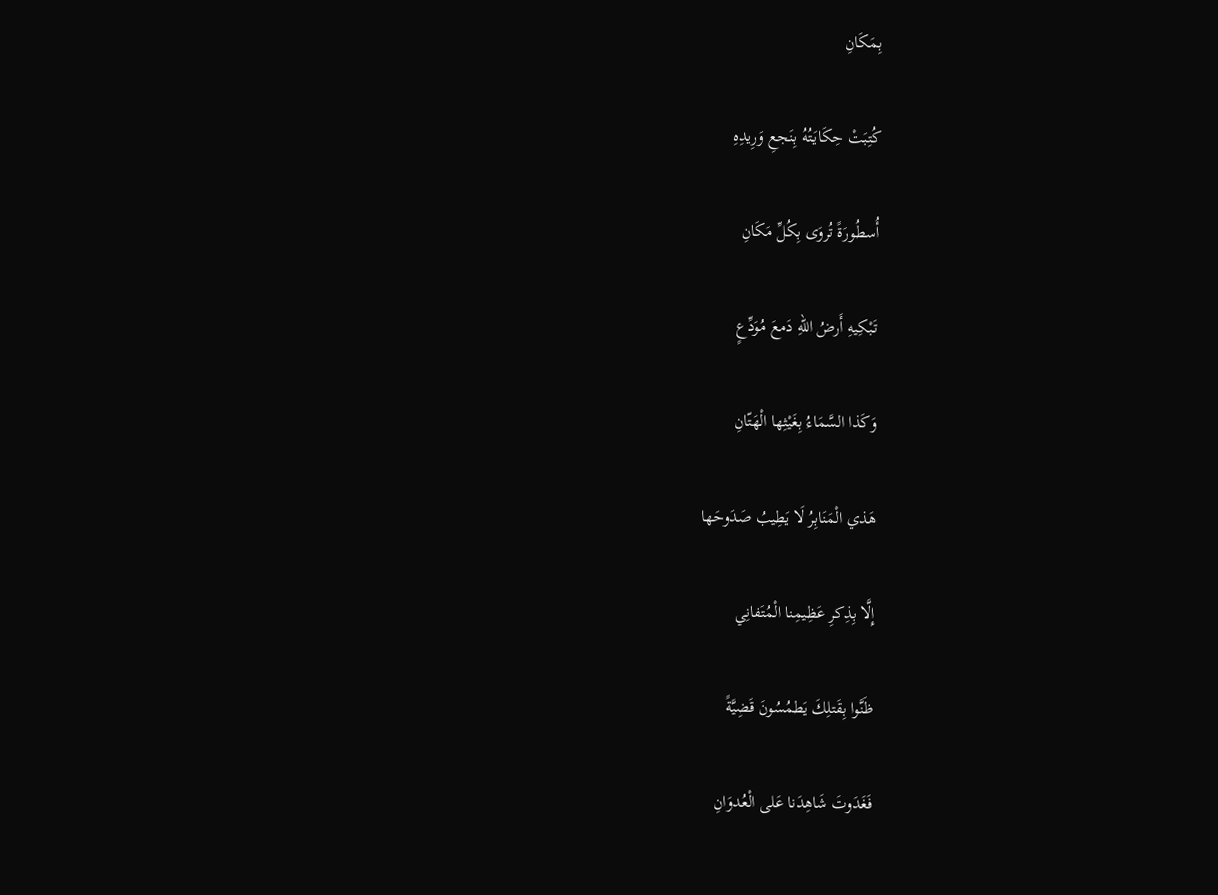بِمَكَانِ

كُتِبَتْ حِكَايَتُهُ بِنَجعِ وَرِيدِهِ

أُسطُورَةً تُروَى بِكُلِّ مَكَانِ

تَبْكِيهِ أَرضُ اللهِ دَمعَ مُوَدِّعٍ

وَكَذا السَّمَاءُ بِغَيْثِها الْهَتّانِ

هَذي الْمَنَابِرُ لَا يَطِيبُ صَدَوحَها

إِلَّا بِذِكرِ عَظِيمِنا الْمُتَفانِي

ظَنَّوا بِقَتلِكَ يَطمُسُونَ قَضِيَّةً

فَغَدَوتَ شَاهِدَنا عَلى الْعُدوَانِ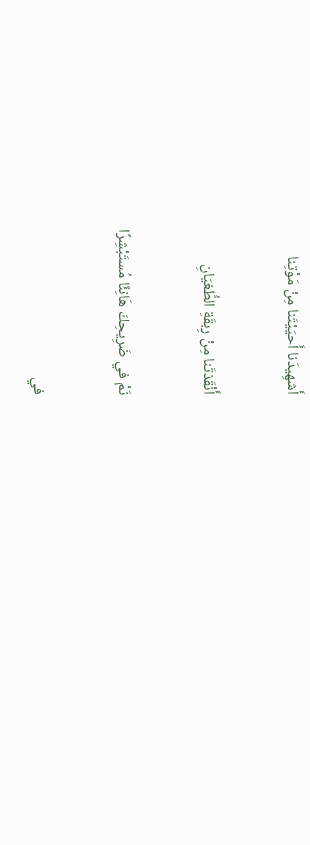أَشهِيدَنا أَحيَيْتَنا مِنْ مَوْتِنا

أَنْقَذتَنا مِنْ رِبقَةِ الطُّغيَانِ

نَمْ في ضَرِيحِكَ هَانِئًا مُستَبْشِرًا

في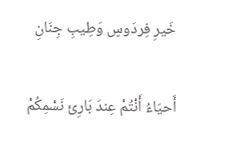خَيرِ فِردَوسٍ وَطِيبِ جِنَانِ

أَحيَاءُ أَنْتُمْ عِندَ بَارِئ نَسْمِكُمْ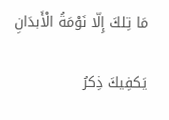مَا تِلكَ إِلّا نَوْمَةُ الْأَبدَانِ

يَكفِيكَ ذِكرُ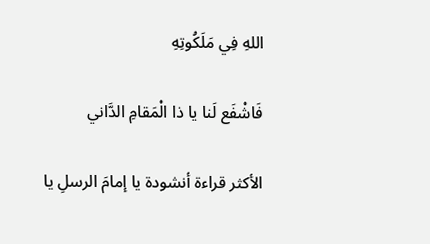اللهِ فِي مَلَكُوتِهِ

فَاشْفَع لَنا يا ذا الْمَقامِ الدَّاني

الأكثر قراءة أنشودة يا إمامَ الرسلِ يا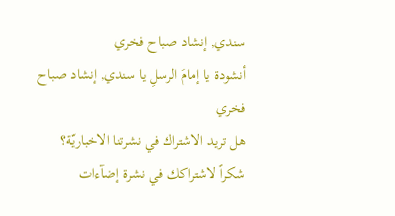سندي, إنشاد صباح فخري
أنشودة يا إمامَ الرسلِ يا سندي, إنشاد صباح فخري
هل تريد الاشتراك في نشرتنا الاخباريّة؟
شكراً لاشتراكك في نشرة إضآءات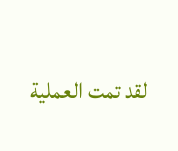لقد تمت العملية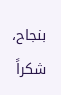بنجاح، شكراً